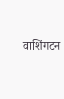वाशिंगटन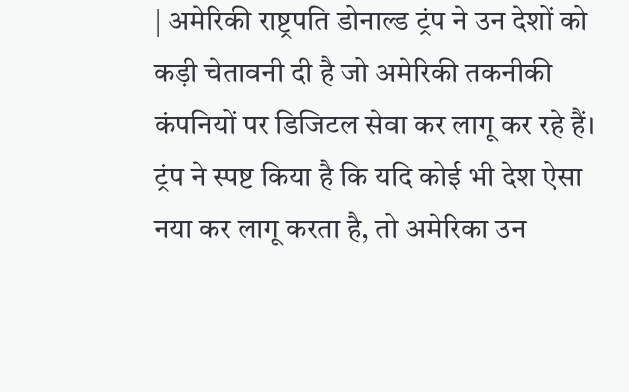| अमेरिकी राष्ट्रपति डोनाल्ड ट्रंप ने उन देशों को कड़ी चेतावनी दी है जो अमेरिकी तकनीकी कंपनियों पर डिजिटल सेवा कर लागू कर रहे हैं। ट्रंप ने स्पष्ट किया है कि यदि कोई भी देश ऐसा नया कर लागू करता है, तो अमेरिका उन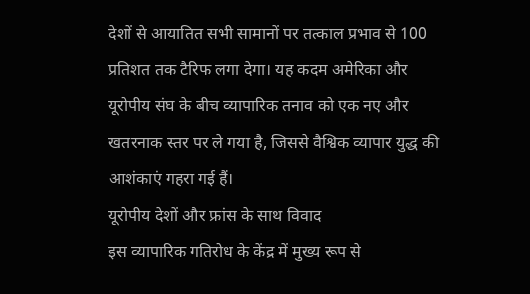देशों से आयातित सभी सामानों पर तत्काल प्रभाव से 100 प्रतिशत तक टैरिफ लगा देगा। यह कदम अमेरिका और यूरोपीय संघ के बीच व्यापारिक तनाव को एक नए और खतरनाक स्तर पर ले गया है, जिससे वैश्विक व्यापार युद्ध की आशंकाएं गहरा गई हैं।
यूरोपीय देशों और फ्रांस के साथ विवाद
इस व्यापारिक गतिरोध के केंद्र में मुख्य रूप से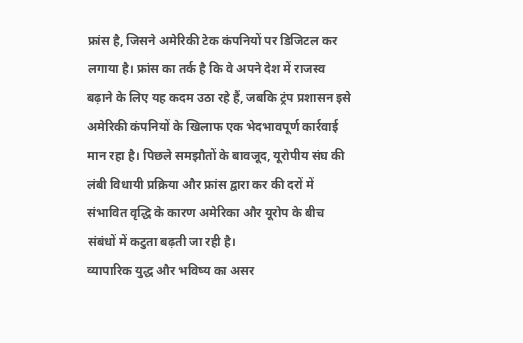फ्रांस है, जिसने अमेरिकी टेक कंपनियों पर डिजिटल कर लगाया है। फ्रांस का तर्क है कि वे अपने देश में राजस्व बढ़ाने के लिए यह कदम उठा रहे हैं, जबकि ट्रंप प्रशासन इसे अमेरिकी कंपनियों के खिलाफ एक भेदभावपूर्ण कार्रवाई मान रहा है। पिछले समझौतों के बावजूद, यूरोपीय संघ की लंबी विधायी प्रक्रिया और फ्रांस द्वारा कर की दरों में संभावित वृद्धि के कारण अमेरिका और यूरोप के बीच संबंधों में कटुता बढ़ती जा रही है।
व्यापारिक युद्ध और भविष्य का असर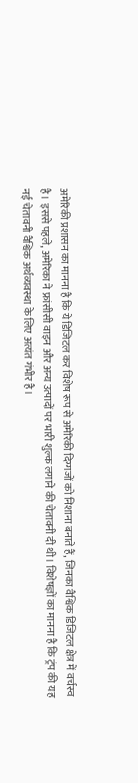अमेरिकी प्रशासन का मानना है कि ये डिजिटल कर विशेष रूप से अमेरिकी दिग्गजों को निशाना बनाते हैं, जिनका वैश्विक डिजिटल क्षेत्र में वर्चस्व है। इससे पहले, अमेरिका ने फ्रांसीसी वाइन और अन्य उत्पादों पर भारी शुल्क लगाने की चेतावनी दी थी। विशेषज्ञों का मानना है कि ट्रंप की यह नई चेतावनी वैश्विक अर्थव्यवस्था के लिए अत्यंत गंभीर है।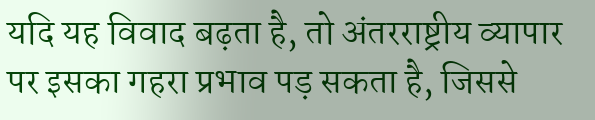यदि यह विवाद बढ़ता है, तो अंतरराष्ट्रीय व्यापार पर इसका गहरा प्रभाव पड़ सकता है, जिससे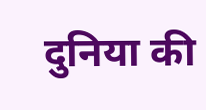दुनिया की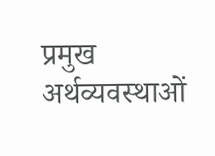प्रमुख अर्थव्यवस्थाओं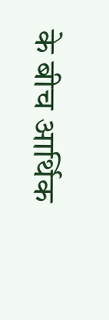के बीच आर्थिक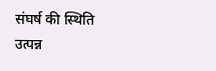संघर्ष की स्थिति उत्पन्न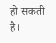हो सकती है।